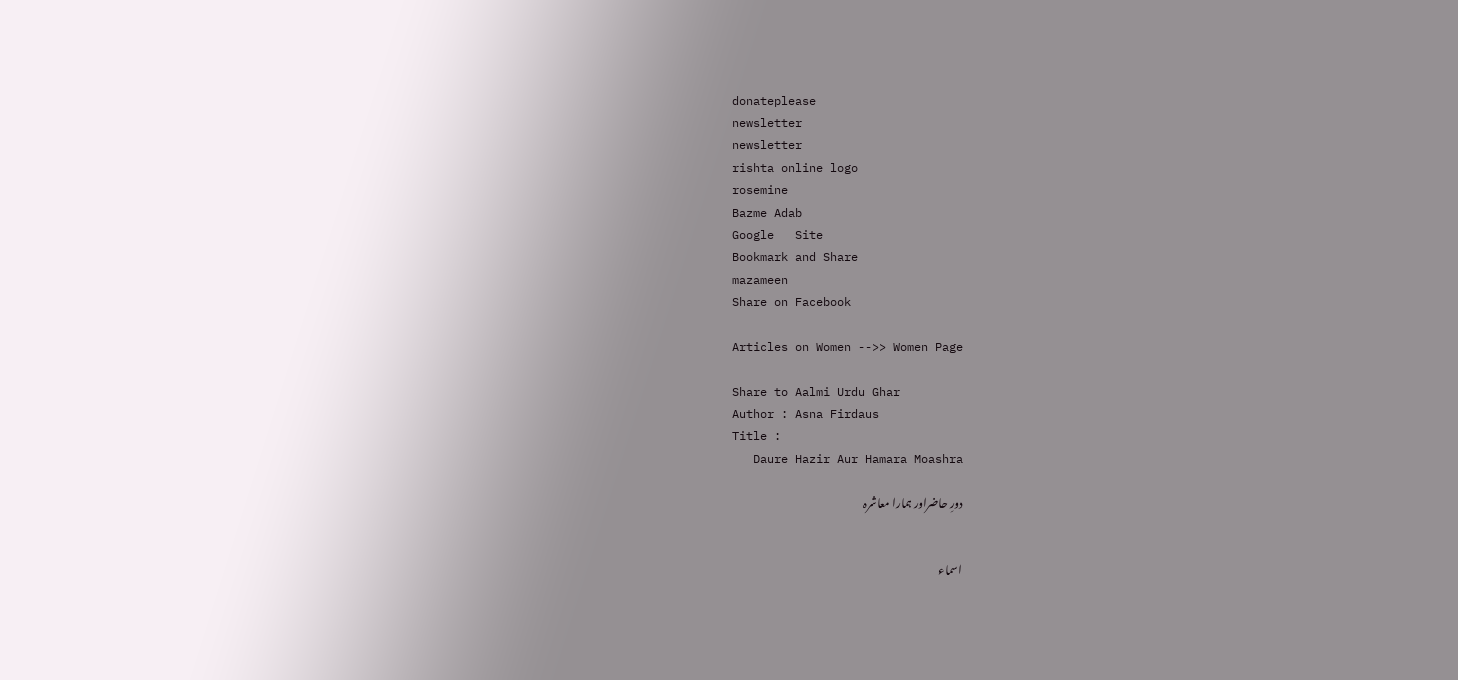donateplease
newsletter
newsletter
rishta online logo
rosemine
Bazme Adab
Google   Site
Bookmark and Share
mazameen
Share on Facebook

Articles on Women -->> Women Page

Share to Aalmi Urdu Ghar
Author : Asna Firdaus
Title :
   Daure Hazir Aur Hamara Moashra

دورِ حاضراور ہمارا معاشرہ


اسماء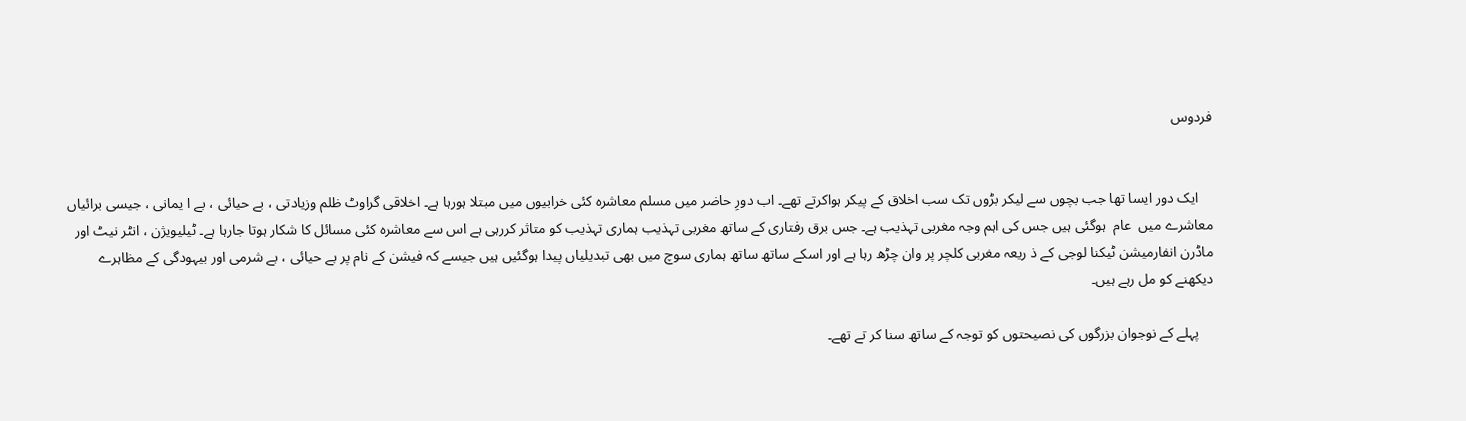فردوس


    ایک دور ایسا تھا جب بچوں سے لیکر بڑوں تک سب اخلاق کے پیکر ہواکرتے تھے۔ اب دورِ حاضر میں مسلم معاشرہ کئی خرابیوں میں مبتلا ہورہا ہے۔ اخلاقی گراوٹ ظلم وزیادتی ، بے حیائی ، بے ا یمانی ، جیسی برائیاں معاشرے میں  عام  ہوگئی ہیں جس کی اہم وجہ مغربی تہذیب ہے۔ جس برق رفتاری کے ساتھ مغربی تہذیب ہماری تہذیب کو متاثر کررہی ہے اس سے معاشرہ کئی مسائل کا شکار ہوتا جارہا ہے۔ ٹیلیویژن ، انٹر نیٹ اور ماڈرن انفارمیشن ٹیکنا لوجی کے ذ ریعہ مغربی کلچر پر وان چڑھ رہا ہے اور اسکے ساتھ ساتھ ہماری سوچ میں بھی تبدیلیاں پیدا ہوگئیں ہیں جیسے کہ فیشن کے نام پر بے حیائی ، بے شرمی اور بیہودگی کے مظاہرے دیکھنے کو مل رہے ہیں۔

    پہلے کے نوجوان بزرگوں کی نصیحتوں کو توجہ کے ساتھ سنا کر تے تھے۔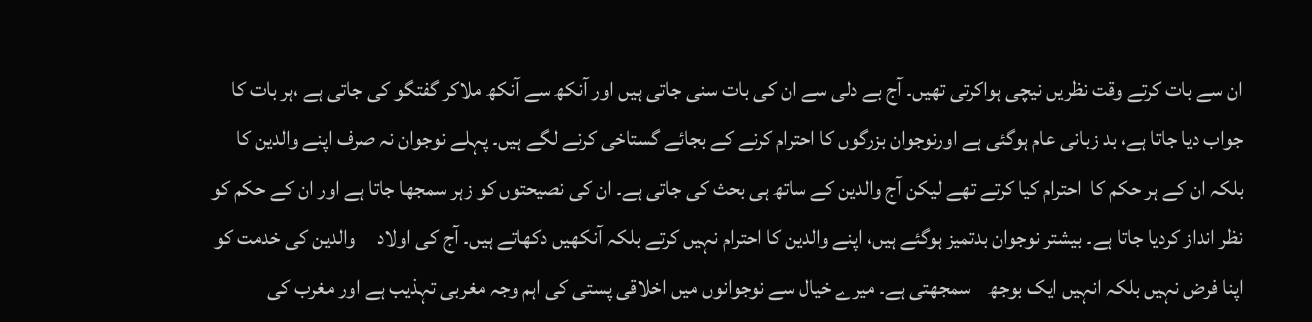ان سے بات کرتے وقت نظریں نیچی ہواکرتی تھیں۔ آج بے دلی سے ان کی بات سنی جاتی ہیں اور آنکھ سے آنکھ ملاکر گفتگو کی جاتی ہے ،ہر بات کا جواب دیا جاتا ہے، بد زبانی عام ہوگئی ہے اورنوجوان بزرگوں کا احترام کرنے کے بجائے گستاخی کرنے لگے ہیں۔ پہلے نوجوان نہ صرف اپنے والدین کا بلکہ ان کے ہر حکم کا  احترام کیا کرتے تھے لیکن آج والدین کے ساتھ ہی بحث کی جاتی ہے۔ ان کی نصیحتوں کو زہر سمجھا جاتا ہے اور ان کے حکم کو نظر انداز کردیا جاتا ہے۔ بیشتر نوجوان بدتمیز ہوگئے ہیں، اپنے والدین کا احترام نہیں کرتے بلکہ آنکھیں دکھاتے ہیں۔ آج کی اولاد     والدین کی خدمت کو اپنا فرض نہیں بلکہ انہیں ایک بوجھ    سمجھتی ہے۔ میرے خیال سے نوجوانوں میں اخلاقی پستی کی اہم وجہ مغربی تہذیب ہے اور مغرب کی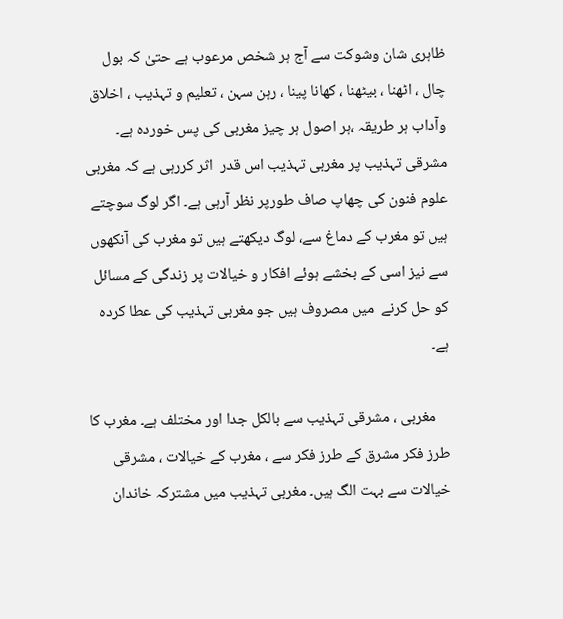ظاہری شان وشوکت سے آج ہر شخص مرعوب ہے حتیٰ کہ بول چال ، اٹھنا ، بیٹھنا ، کھانا پینا ، رہن سہن ، تعلیم و تہذیب ، اخلاق وآداب ہر طریقہ ،ہر اصول ہر چیز مغربی کی پس خوردہ ہے۔ مشرقی تہذیب پر مغربی تہذیب اس قدر  اثر کررہی ہے کہ مغربی علوم فنون کی چھاپ صاف طورپر نظر آرہی ہے۔ اگر لوگ سوچتے ہیں تو مغرب کے دماغ سے، لوگ دیکھتے ہیں تو مغرب کی آنکھوں سے نیز اسی کے بخشے ہوئے افکار و خیالات پر زندگی کے مسائل کو حل کرنے  میں مصروف ہیں جو مغربی تہذیب کی عطا کردہ ہے۔

    مغربی ، مشرقی تہذیب سے بالکل جدا اور مختلف ہے۔ مغرب کا طرز فکر مشرق کے طرز فکر سے ، مغرب کے خیالات ، مشرقی خیالات سے بہت الگ ہیں۔ مغربی تہذیب میں مشترکہ خاندان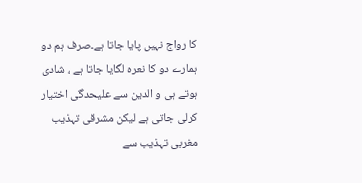کا رواج نہیں پایا جاتا ہے۔صرف ہم دو ہمارے دو کا نعرہ لگایا جاتا ہے ، شادی ہوتے ہی و الدین سے علیحدگی اختیار کرلی جاتی ہے لیکن مشرقی تہذیب مغربی تہذیب سے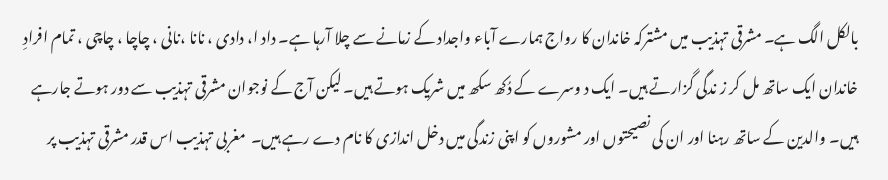بالکل الگ ہے۔ مشرقی تہذیب میں مشترکہ خاندان کا رواج ہمارے آباء واجداد کے زمانے سے چلا آرہا ہے۔ داد ا، دادی ، نانا ،نانی ، چاچا ، چاچی ، تمام افرادِ خاندان ایک ساتھ مل کر ز ندگی گزارتے ہیں۔ ایک د وسرے کے دُکھ سکھ میں شریک ہوتے ہیں۔ لیکن آج کے نوجوان مشرقی تہذیب سے دور ہوتے جارہے ہیں۔ والدین کے ساتھ رہنا اور ان کی نصیحتوں اور مشوروں کو اپنی زندگی میں دخل اندازی کا نام دے رہے ہیں۔  مغربی تہذیب اس قدر مشرقی تہذیب پر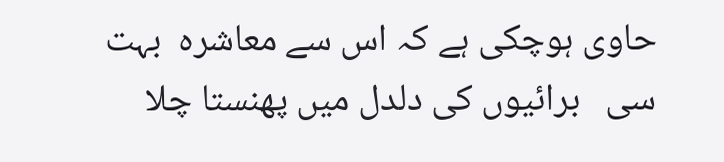حاوی ہوچکی ہے کہ اس سے معاشرہ  بہت سی   برائیوں کی دلدل میں پھنستا چلا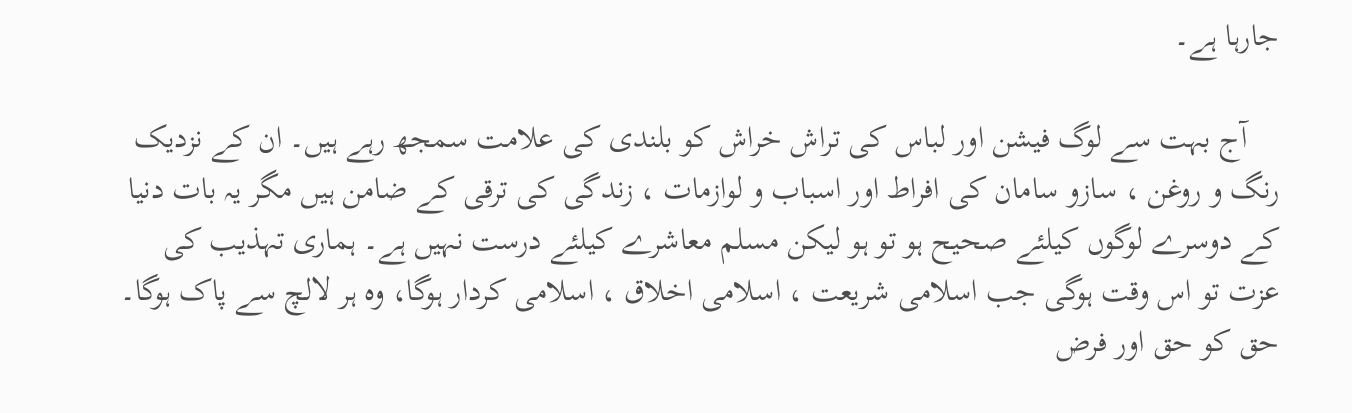جارہا ہے۔

    آج بہت سے لوگ فیشن اور لباس کی تراش خراش کو بلندی کی علامت سمجھ رہے ہیں۔ ان کے نزدیک رنگ و روغن ، سازو سامان کی افراط اور اسباب و لوازمات ، زندگی کی ترقی کے ضامن ہیں مگر یہ بات دنیا کے دوسرے لوگوں کیلئے صحیح ہو تو ہو لیکن مسلم معاشرے کیلئے درست نہیں ہے۔ ہماری تہذیب کی عزت تو اس وقت ہوگی جب اسلامی شریعت ، اسلامی اخلاق ، اسلامی کردار ہوگا، وہ ہر لالچ سے پاک ہوگا۔ حق کو حق اور فرض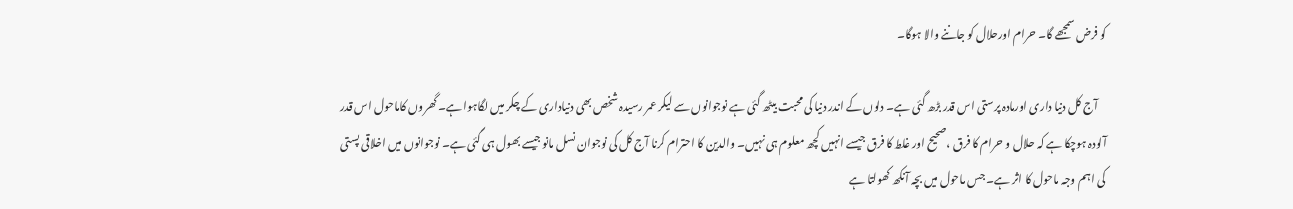کو فرض سمجھے گا۔ حرام اورحلال کو جاننے والا ہوگا۔

    آج کل دنیا داری اورمادہ پرستی اس قدر بڑھ گئی ہے۔ دلوں کے اندر دنیا کی محبت بیٹھ گئی ہے نوجوانوں سے لیکر عمر رسیدہ شخص بھی دنیاداری کے چکر میں لگاہوا ہے۔ گھروں کاماحول اس قدر آلودہ ہوچکا ہے کہ حلال و حرام کا فرق ،صحیح اور غلط کا فرق جیسے انہیں کچھ معلوم ہی نہیں۔ والدین کا احترام کرنا آج کل کی نوجوان نسل مانو جیسے بھول ہی گئی ہے۔ نوجوانوں میں اخلاقی پستی کی اہم وجہ ماحول کا اثر ہے۔ جس ماحول میں بچہ آنکھ کھولتا ہے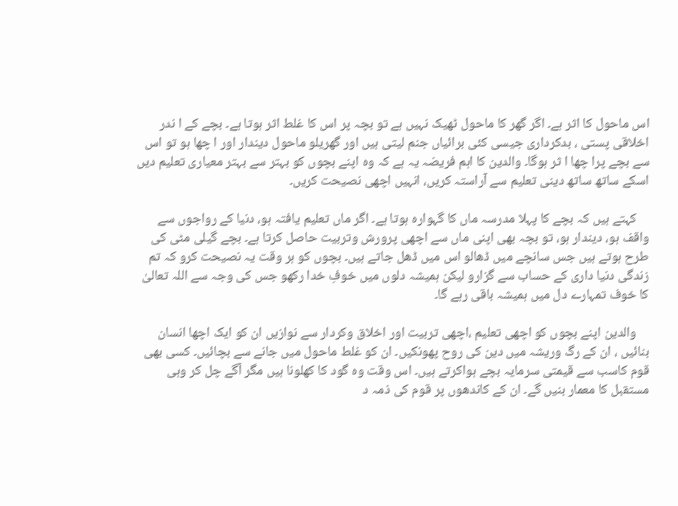اس ماحول کا اثر ہے۔ اگر گھر کا ماحول ٹھیک نہیں ہے تو بچہ پر اس کا غلط اثر ہوتا ہے۔ بچے کے ا ندر اخلاقی پستی ، بدکرداری جیسی کئی برائیاں جنم لیتی ہیں اور گھریلو ماحول دیندار اور ا چھا ہو تو اس سے بچے پرا چھا ا ثر ہوگا۔ والدین کا اہم فریضہ یہ ہے کہ وہ اپنے بچوں کو بہتر سے بہتر معیاری تعلیم دیں اسکے ساتھ ساتھ دینی تعلیم سے آراستہ کریں، انہیں اچھی نصیحت کریں۔

    کہتے ہیں کہ بچے کا پہلا مدرسہ ماں کا گہوارہ ہوتا ہے۔ اگر ماں تعلیم یافتہ ہو، دنیا کے رواجوں سے واقف ہو، دیندار ہو، تو بچہ بھی اپنی ماں سے اچھی پرورش وتربیت حاصل کرتا ہے۔ بچے گیلی مٹی کی طرح ہوتے ہیں جس سانچے میں ڈھالو اس میں ڈھل جاتے ہیں۔ بچوں کو ہر وقت یہ نصیحت کرو کہ تم زندگی دنیا داری کے حساب سے گزارو لیکن ہمیشہ دلوں میں خوفِ خدا رکھو جس کی وجہ سے اللہ تعالیٰ کا خوف تمہارے دل میں ہمیشہ باقی رہے گا۔

    والدین اپنے بچوں کو اچھی تعلیم ،اچھی تربیت اور اخلاق وکردار سے نوازیں ان کو ایک اچھا انسان بنائیں ، ان کے رگ وریشہ میں دین کی روح پھونکیں۔ ان کو غلط ماحول میں جانے سے بچائیں۔ کسی بھی قوم کاسب سے قیمتی سرمایہ بچے ہواکرتے ہیں۔ اس وقت وہ گود کا کھلونا ہیں مگر آگے چل کر وہی مستقبل کا معمار بنیں گے۔ ان کے کاندھوں پر قوم کی ذمہ د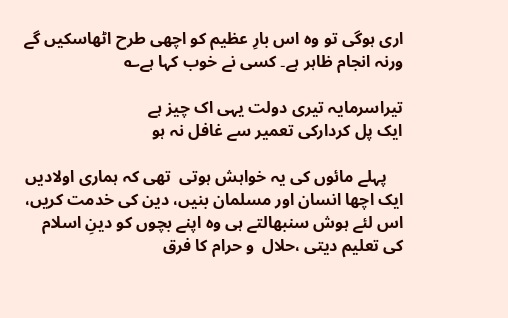اری ہوگی تو وہ اس بارِ عظیم کو اچھی طرح اٹھاسکیں گے ورنہ انجام ظاہر ہے۔ کسی نے خوب کہا ہے؎

تیراسرمایہ تیری دولت یہی اک چیز ہے
ایک پل کردارکی تعمیر سے غافل نہ ہو

    پہلے مائوں کی یہ خواہش ہوتی  تھی کہ ہماری اولادیں ایک اچھا انسان اور مسلمان بنیں، دین کی خدمت کریں، اس لئے ہوش سنبھالتے ہی وہ اپنے بچوں کو دینِ اسلام کی تعلیم دیتی ،حلال  و حرام کا فرق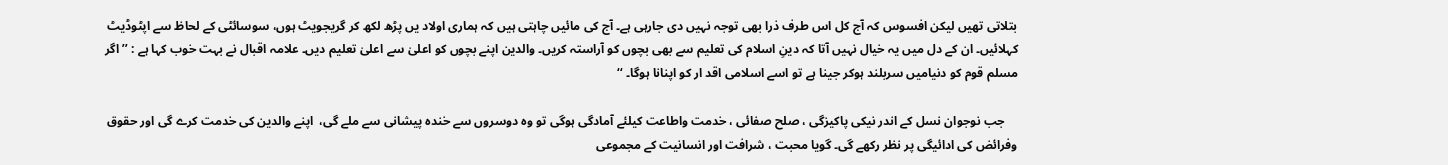بتلاتی تھیں لیکن افسوس کہ آج کل اس طرف ذرا بھی توجہ نہیں دی جارہی ہے۔ آج کی مائیں چاہتی ہیں کہ ہماری اولاد یں پڑھ لکھ کر گریجویٹ ہوں، سوسائٹی کے لحاظ سے اپٹوڈیٹ کہلائیں۔ ان کے دل میں یہ خیال نہیں آتا کہ دینِ اسلام کی تعلیم سے بھی بچوں کو آراستہ کریں۔ والدین اپنے بچوں کو اعلیٰ سے اعلیٰ تعلیم دیں۔ علامہ اقبال نے بہت خوب کہا ہے : ’’اگر مسلم قوم کو دنیامیں سربلند ہوکر جینا ہے تو اسے اسلامی اقد ار کو اپنانا ہوگا۔ ‘‘

    جب نوجوان نسل کے اندر نیکی پاکیزگی ، صلح صفائی ، خدمت واطاعت کیلئے آمادگی ہوگی تو وہ دوسروں سے خندہ پیشانی سے ملے گی،  اپنے والدین کی خدمت کرے گی اور حقوق وفرائض کی ادائیگی پر نظر رکھے گی۔ گویا محبت ، شرافت اور انسانیت کے مجموعی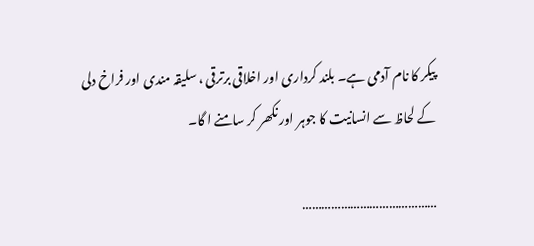پیکر کا نام آدمی ہے۔ بلند کرداری اور اخلاقی برترقی ، سلیقہ مندی اور فراخ دلی کے لحاظ سے انسانیت کا جوہر اور نکھر کر سامنے ا گا۔

……………………………………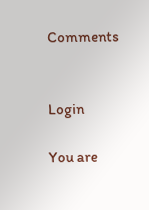Comments


Login

You are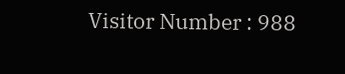Visitor Number : 988